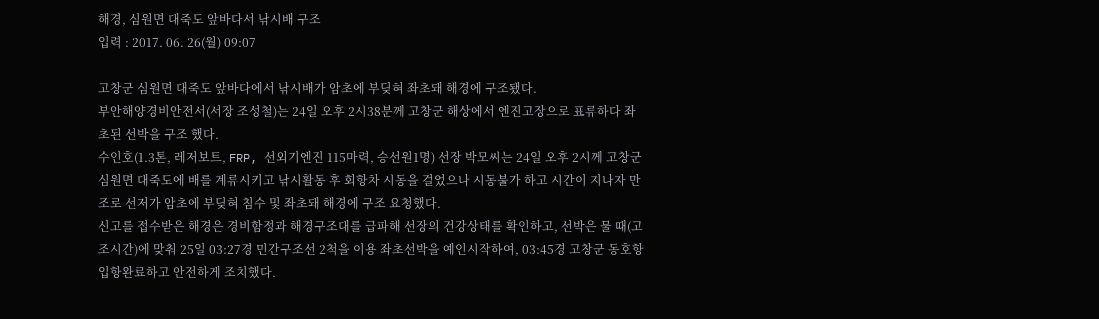해경, 심원면 대죽도 앞바다서 낚시배 구조
입력 : 2017. 06. 26(월) 09:07

고창군 심원면 대죽도 앞바다에서 낚시배가 암초에 부딪혀 좌초돼 해경에 구조됐다.
부안해양경비안전서(서장 조성철)는 24일 오후 2시38분께 고창군 해상에서 엔진고장으로 표류하다 좌초된 선박을 구조 했다.
수인호(1.3톤, 레저보트, FRP, 선외기엔진 115마력, 승선원1명) 선장 박모씨는 24일 오후 2시께 고창군 심원면 대죽도에 배를 계류시키고 낚시활동 후 회항차 시동을 걸었으나 시동불가 하고 시간이 지나자 만조로 선저가 암초에 부딪혀 침수 및 좌초돼 해경에 구조 요청했다.
신고를 접수받은 해경은 경비함정과 해경구조대를 급파해 선장의 건강상태를 확인하고, 선박은 물 때(고조시간)에 맞춰 25일 03:27경 민간구조선 2척을 이용 좌초선박을 예인시작하여, 03:45경 고창군 동호항 입항완료하고 안전하게 조치했다.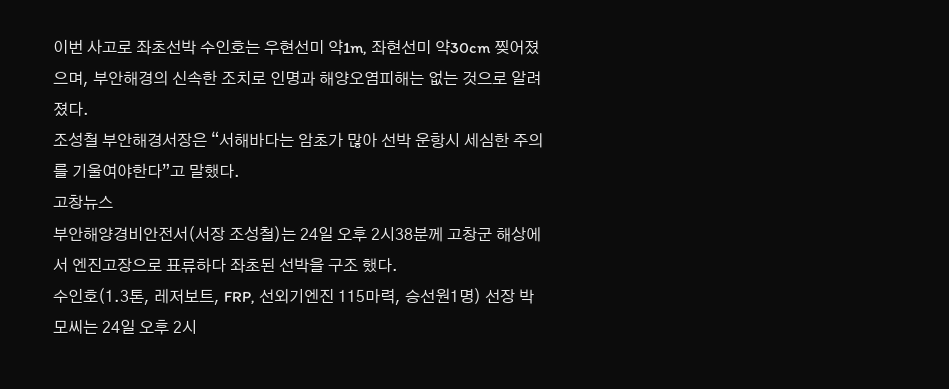이번 사고로 좌초선박 수인호는 우현선미 약1m, 좌현선미 약30cm 찢어졌으며, 부안해경의 신속한 조치로 인명과 해양오염피해는 없는 것으로 알려졌다.
조성철 부안해경서장은 “서해바다는 암초가 많아 선박 운항시 세심한 주의를 기울여야한다”고 말했다.
고창뉴스
부안해양경비안전서(서장 조성철)는 24일 오후 2시38분께 고창군 해상에서 엔진고장으로 표류하다 좌초된 선박을 구조 했다.
수인호(1.3톤, 레저보트, FRP, 선외기엔진 115마력, 승선원1명) 선장 박모씨는 24일 오후 2시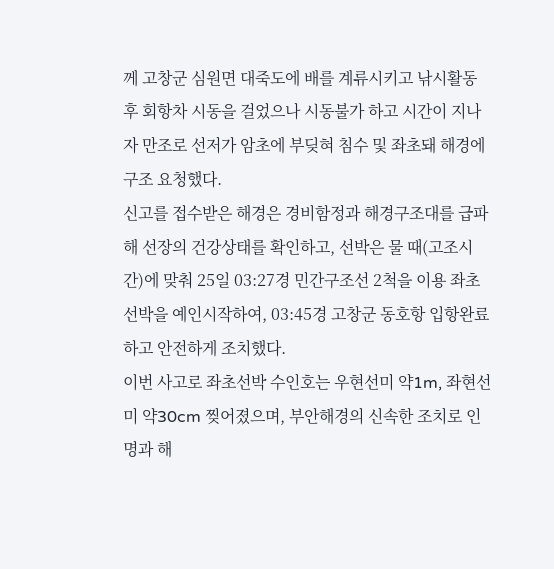께 고창군 심원면 대죽도에 배를 계류시키고 낚시활동 후 회항차 시동을 걸었으나 시동불가 하고 시간이 지나자 만조로 선저가 암초에 부딪혀 침수 및 좌초돼 해경에 구조 요청했다.
신고를 접수받은 해경은 경비함정과 해경구조대를 급파해 선장의 건강상태를 확인하고, 선박은 물 때(고조시간)에 맞춰 25일 03:27경 민간구조선 2척을 이용 좌초선박을 예인시작하여, 03:45경 고창군 동호항 입항완료하고 안전하게 조치했다.
이번 사고로 좌초선박 수인호는 우현선미 약1m, 좌현선미 약30cm 찢어졌으며, 부안해경의 신속한 조치로 인명과 해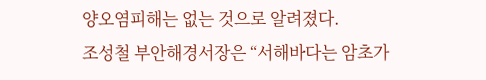양오염피해는 없는 것으로 알려졌다.
조성철 부안해경서장은 “서해바다는 암초가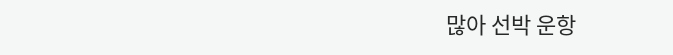많아 선박 운항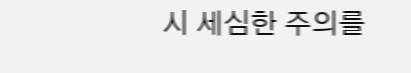시 세심한 주의를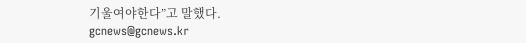기울여야한다”고 말했다.
gcnews@gcnews.kr